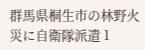群馬県桐生市の林野火災に自衛隊派遣 1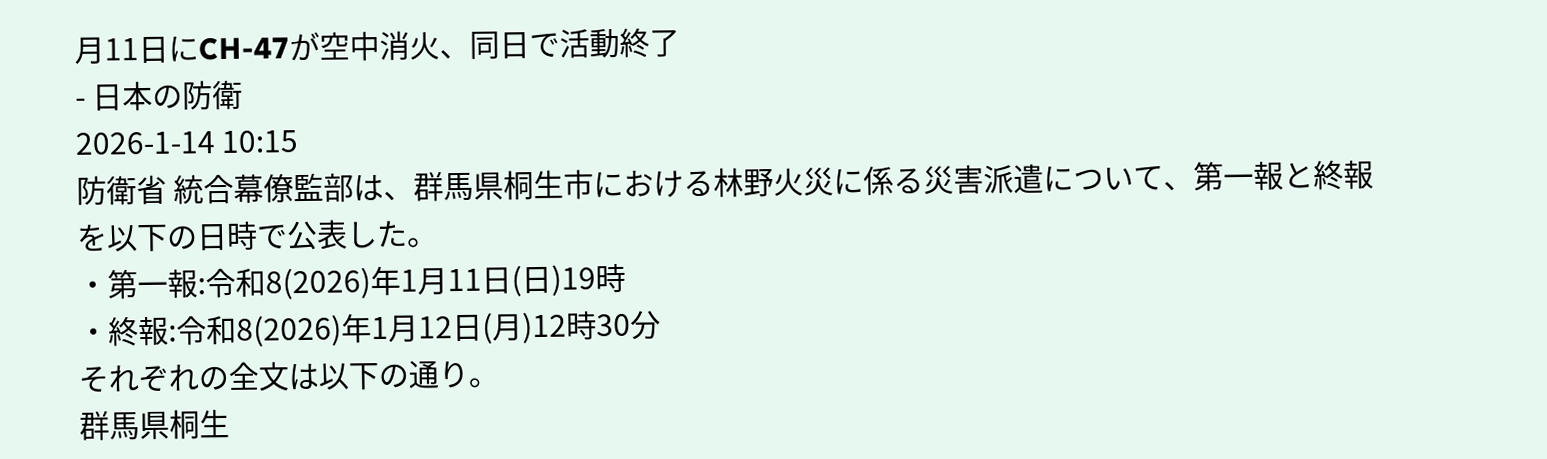月11日にCH-47が空中消火、同日で活動終了
- 日本の防衛
2026-1-14 10:15
防衛省 統合幕僚監部は、群馬県桐生市における林野火災に係る災害派遣について、第一報と終報を以下の日時で公表した。
・第一報:令和8(2026)年1月11日(日)19時
・終報:令和8(2026)年1月12日(月)12時30分
それぞれの全文は以下の通り。
群馬県桐生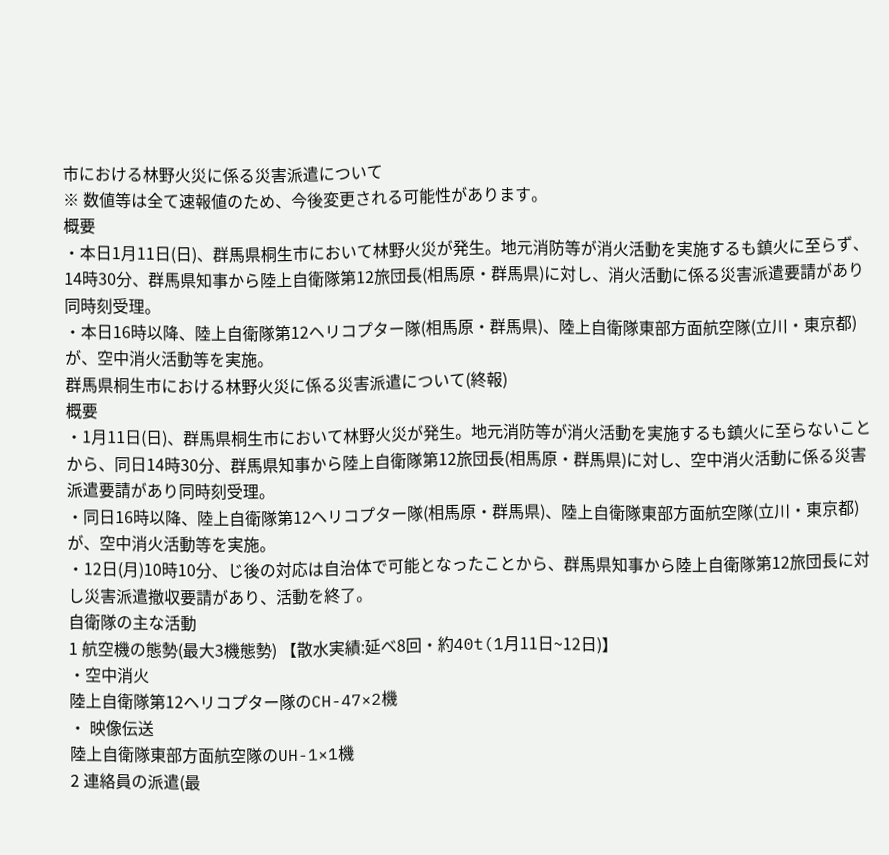市における林野火災に係る災害派遣について
※ 数値等は全て速報値のため、今後変更される可能性があります。
概要
・本日1月11日(日)、群馬県桐生市において林野火災が発生。地元消防等が消火活動を実施するも鎮火に至らず、14時30分、群馬県知事から陸上自衛隊第12旅団長(相馬原・群馬県)に対し、消火活動に係る災害派遣要請があり同時刻受理。
・本日16時以降、陸上自衛隊第12ヘリコプター隊(相馬原・群馬県)、陸上自衛隊東部方面航空隊(立川・東京都)が、空中消火活動等を実施。
群馬県桐生市における林野火災に係る災害派遣について(終報)
概要
・1月11日(日)、群馬県桐生市において林野火災が発生。地元消防等が消火活動を実施するも鎮火に至らないことから、同日14時30分、群馬県知事から陸上自衛隊第12旅団長(相馬原・群馬県)に対し、空中消火活動に係る災害派遣要請があり同時刻受理。
・同日16時以降、陸上自衛隊第12ヘリコプター隊(相馬原・群馬県)、陸上自衛隊東部方面航空隊(立川・東京都)が、空中消火活動等を実施。
・12日(月)10時10分、じ後の対応は自治体で可能となったことから、群馬県知事から陸上自衛隊第12旅団長に対し災害派遣撤収要請があり、活動を終了。
自衛隊の主な活動
1 航空機の態勢(最大3機態勢) 【散水実績:延べ8回・約40t(1月11日~12日)】
・空中消火
陸上自衛隊第12ヘリコプター隊のCH-47×2機
・ 映像伝送
陸上自衛隊東部方面航空隊のUH-1×1機
2 連絡員の派遣(最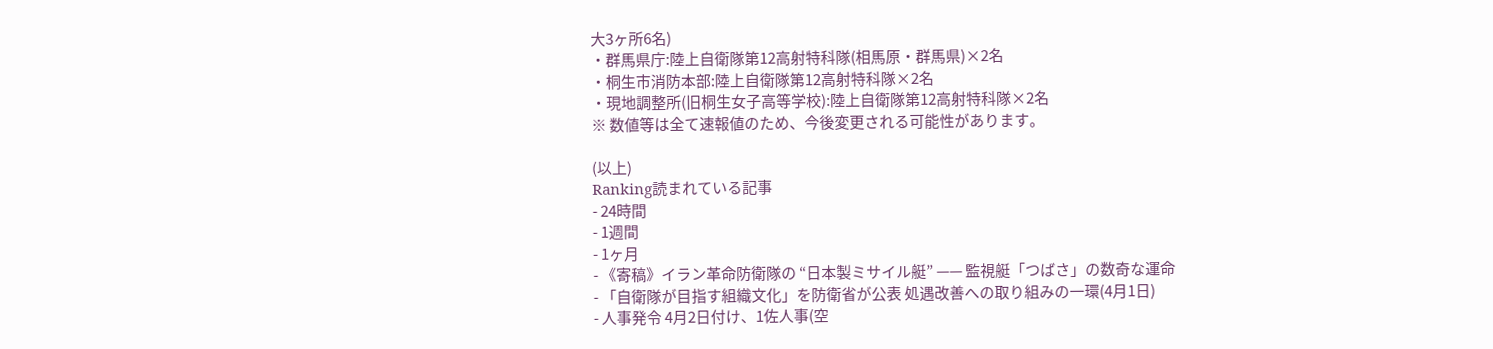大3ヶ所6名)
・群馬県庁:陸上自衛隊第12高射特科隊(相馬原・群馬県)×2名
・桐生市消防本部:陸上自衛隊第12高射特科隊×2名
・現地調整所(旧桐生女子高等学校):陸上自衛隊第12高射特科隊×2名
※ 数値等は全て速報値のため、今後変更される可能性があります。

(以上)
Ranking読まれている記事
- 24時間
- 1週間
- 1ヶ月
- 《寄稿》イラン革命防衛隊の “日本製ミサイル艇” —— 監視艇「つばさ」の数奇な運命
- 「自衛隊が目指す組織文化」を防衛省が公表 処遇改善への取り組みの一環(4月1日)
- 人事発令 4月2日付け、1佐人事(空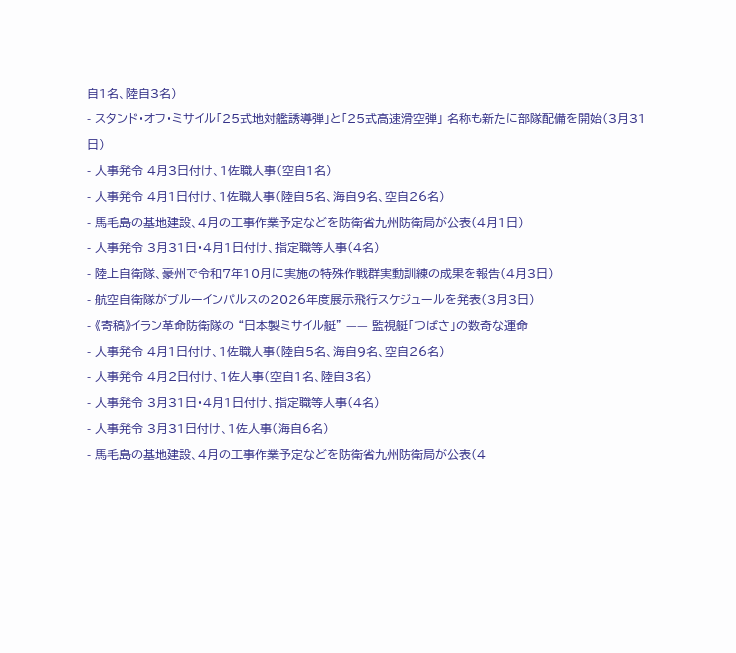自1名、陸自3名)
- スタンド・オフ・ミサイル「25式地対艦誘導弾」と「25式高速滑空弾」 名称も新たに部隊配備を開始(3月31日)
- 人事発令 4月3日付け、1佐職人事(空自1名)
- 人事発令 4月1日付け、1佐職人事(陸自5名、海自9名、空自26名)
- 馬毛島の基地建設、4月の工事作業予定などを防衛省九州防衛局が公表(4月1日)
- 人事発令 3月31日・4月1日付け、指定職等人事(4名)
- 陸上自衛隊、豪州で令和7年10月に実施の特殊作戦群実動訓練の成果を報告(4月3日)
- 航空自衛隊がブルーインパルスの2026年度展示飛行スケジュールを発表(3月3日)
- 《寄稿》イラン革命防衛隊の “日本製ミサイル艇” —— 監視艇「つばさ」の数奇な運命
- 人事発令 4月1日付け、1佐職人事(陸自5名、海自9名、空自26名)
- 人事発令 4月2日付け、1佐人事(空自1名、陸自3名)
- 人事発令 3月31日・4月1日付け、指定職等人事(4名)
- 人事発令 3月31日付け、1佐人事(海自6名)
- 馬毛島の基地建設、4月の工事作業予定などを防衛省九州防衛局が公表(4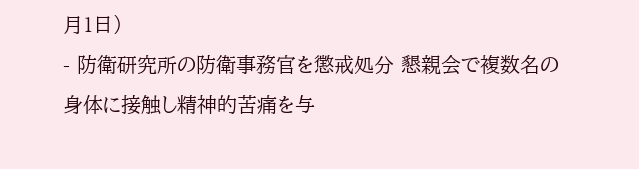月1日)
- 防衛研究所の防衛事務官を懲戒処分 懇親会で複数名の身体に接触し精神的苦痛を与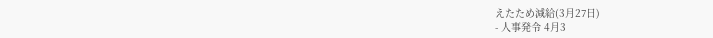えたため減給(3月27日)
- 人事発令 4月3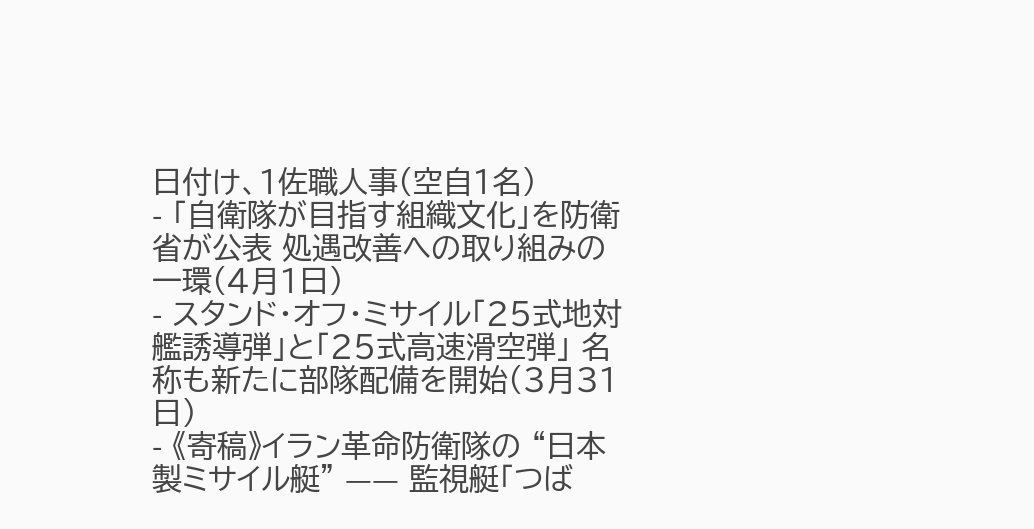日付け、1佐職人事(空自1名)
- 「自衛隊が目指す組織文化」を防衛省が公表 処遇改善への取り組みの一環(4月1日)
- スタンド・オフ・ミサイル「25式地対艦誘導弾」と「25式高速滑空弾」 名称も新たに部隊配備を開始(3月31日)
- 《寄稿》イラン革命防衛隊の “日本製ミサイル艇” —— 監視艇「つば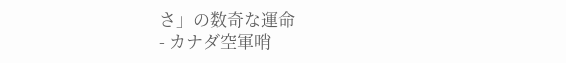さ」の数奇な運命
- カナダ空軍哨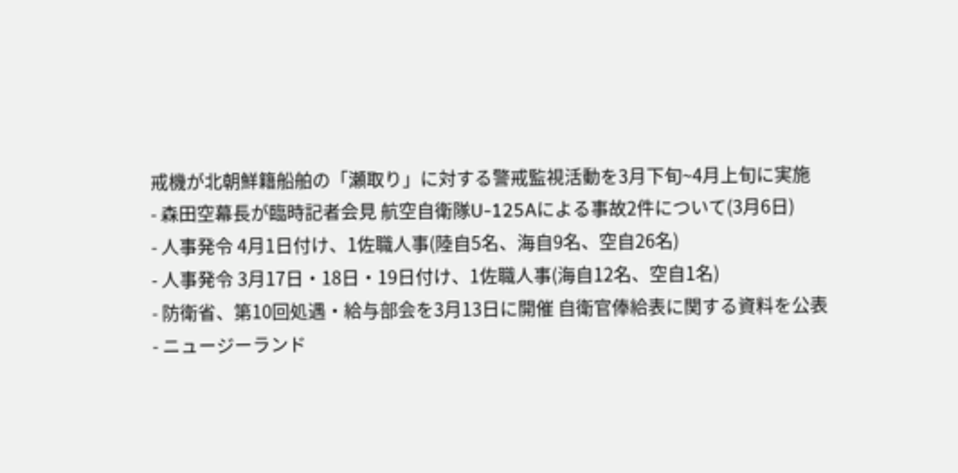戒機が北朝鮮籍船舶の「瀬取り」に対する警戒監視活動を3月下旬~4月上旬に実施
- 森田空幕長が臨時記者会見 航空自衛隊U-125Aによる事故2件について(3月6日)
- 人事発令 4月1日付け、1佐職人事(陸自5名、海自9名、空自26名)
- 人事発令 3月17日・18日・19日付け、1佐職人事(海自12名、空自1名)
- 防衛省、第10回処遇・給与部会を3月13日に開催 自衛官俸給表に関する資料を公表
- ニュージーランド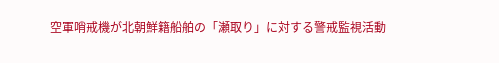空軍哨戒機が北朝鮮籍船舶の「瀬取り」に対する警戒監視活動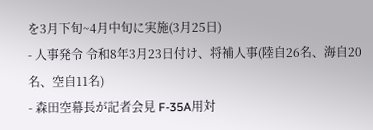を3月下旬~4月中旬に実施(3月25日)
- 人事発令 令和8年3月23日付け、将補人事(陸自26名、海自20名、空自11名)
- 森田空幕長が記者会見 F-35A用対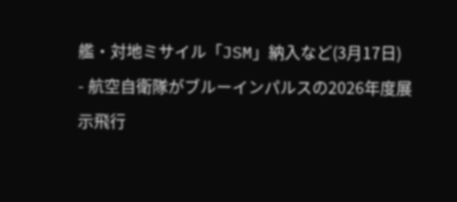艦・対地ミサイル「JSM」納入など(3月17日)
- 航空自衛隊がブルーインパルスの2026年度展示飛行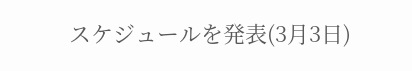スケジュールを発表(3月3日)